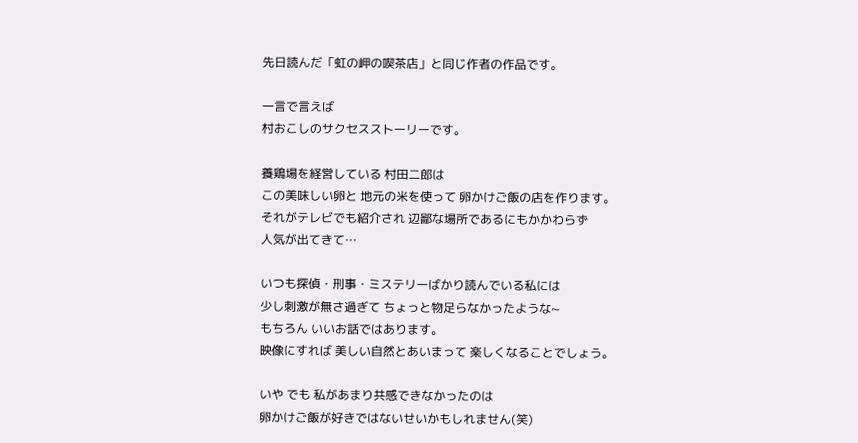先日読んだ「虹の岬の喫茶店」と同じ作者の作品です。

一言で言えば
村おこしのサクセスストーリーです。

養鶏場を経営している 村田二郎は
この美味しい卵と 地元の米を使って 卵かけご飯の店を作ります。
それがテレビでも紹介され 辺鄙な場所であるにもかかわらず
人気が出てきて…

いつも探偵・刑事・ミステリーばかり読んでいる私には
少し刺激が無さ過ぎて ちょっと物足らなかったような~
もちろん いいお話ではあります。
映像にすれば 美しい自然とあいまって 楽しくなることでしょう。

いや でも 私があまり共感できなかったのは
卵かけご飯が好きではないせいかもしれません(笑)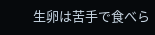生卵は苦手で食べら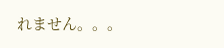れません。。。